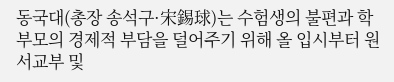동국대(총장 송석구·宋錫球)는 수험생의 불편과 학부모의 경제적 부담을 덜어주기 위해 올 입시부터 원서교부 및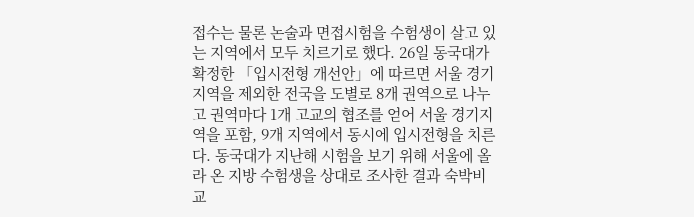접수는 물론 논술과 면접시험을 수험생이 살고 있는 지역에서 모두 치르기로 했다. 26일 동국대가 확정한 「입시전형 개선안」에 따르면 서울 경기지역을 제외한 전국을 도별로 8개 권역으로 나누고 권역마다 1개 고교의 협조를 얻어 서울 경기지역을 포함, 9개 지역에서 동시에 입시전형을 치른다. 동국대가 지난해 시험을 보기 위해 서울에 올라 온 지방 수험생을 상대로 조사한 결과 숙박비 교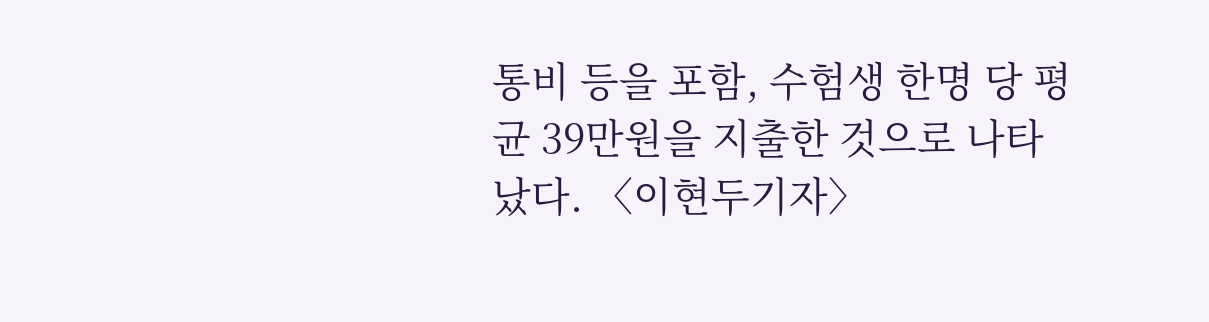통비 등을 포함, 수험생 한명 당 평균 39만원을 지출한 것으로 나타났다. 〈이현두기자〉